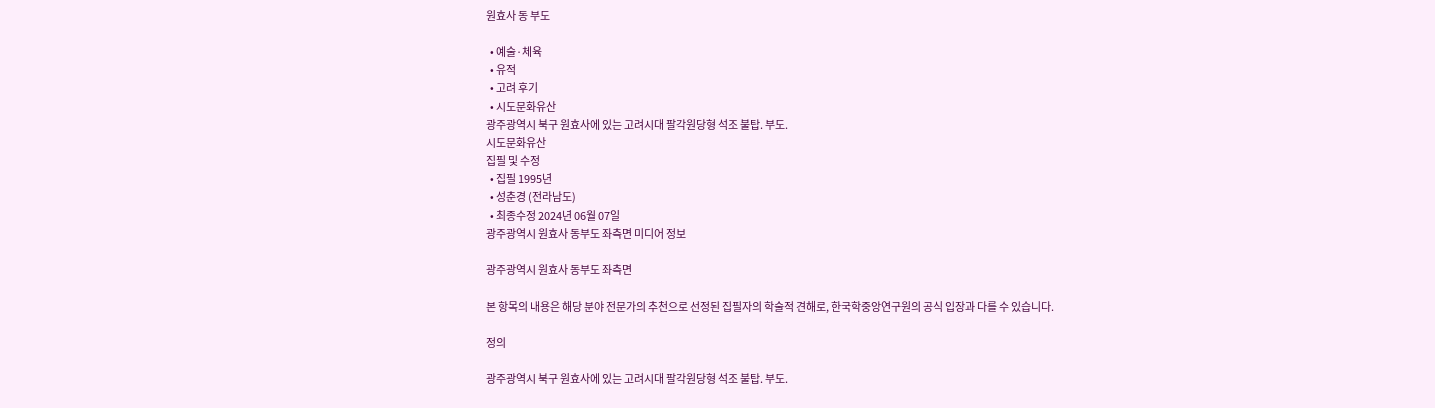원효사 동 부도

  • 예술·체육
  • 유적
  • 고려 후기
  • 시도문화유산
광주광역시 북구 원효사에 있는 고려시대 팔각원당형 석조 불탑. 부도.
시도문화유산
집필 및 수정
  • 집필 1995년
  • 성춘경 (전라남도)
  • 최종수정 2024년 06월 07일
광주광역시 원효사 동부도 좌측면 미디어 정보

광주광역시 원효사 동부도 좌측면

본 항목의 내용은 해당 분야 전문가의 추천으로 선정된 집필자의 학술적 견해로, 한국학중앙연구원의 공식 입장과 다를 수 있습니다.

정의

광주광역시 북구 원효사에 있는 고려시대 팔각원당형 석조 불탑. 부도.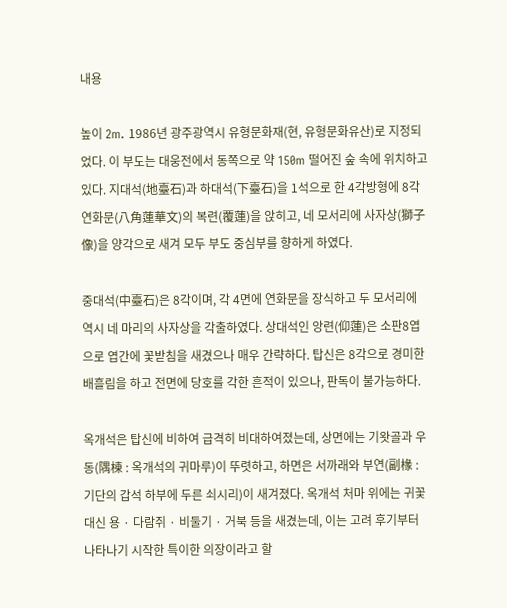내용

높이 2m. 1986년 광주광역시 유형문화재(현, 유형문화유산)로 지정되었다. 이 부도는 대웅전에서 동쪽으로 약 150m 떨어진 숲 속에 위치하고 있다. 지대석(地臺石)과 하대석(下臺石)을 1석으로 한 4각방형에 8각연화문(八角蓮華文)의 복련(覆蓮)을 앉히고, 네 모서리에 사자상(獅子像)을 양각으로 새겨 모두 부도 중심부를 향하게 하였다.

중대석(中臺石)은 8각이며, 각 4면에 연화문을 장식하고 두 모서리에 역시 네 마리의 사자상을 각출하였다. 상대석인 앙련(仰蓮)은 소판8엽으로 엽간에 꽃받침을 새겼으나 매우 간략하다. 탑신은 8각으로 경미한 배흘림을 하고 전면에 당호를 각한 흔적이 있으나, 판독이 불가능하다.

옥개석은 탑신에 비하여 급격히 비대하여졌는데, 상면에는 기왓골과 우동(隅棟 : 옥개석의 귀마루)이 뚜렷하고, 하면은 서까래와 부연(副椽 : 기단의 갑석 하부에 두른 쇠시리)이 새겨졌다. 옥개석 처마 위에는 귀꽃 대신 용 · 다람쥐 · 비둘기 · 거북 등을 새겼는데, 이는 고려 후기부터 나타나기 시작한 특이한 의장이라고 할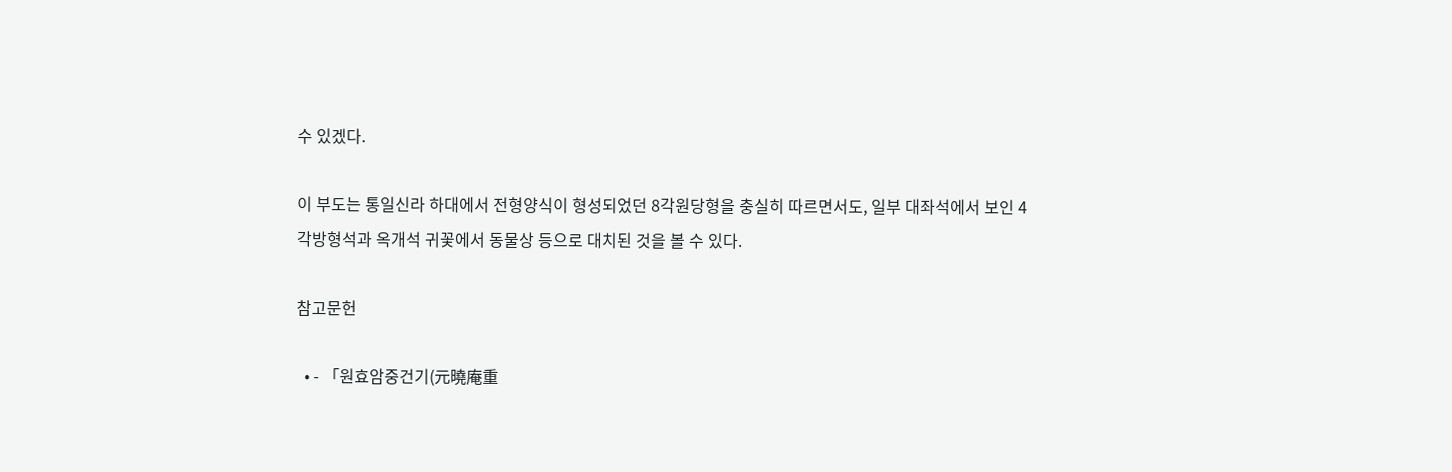수 있겠다.

이 부도는 통일신라 하대에서 전형양식이 형성되었던 8각원당형을 충실히 따르면서도, 일부 대좌석에서 보인 4각방형석과 옥개석 귀꽃에서 동물상 등으로 대치된 것을 볼 수 있다.

참고문헌

  • - 「원효암중건기(元曉庵重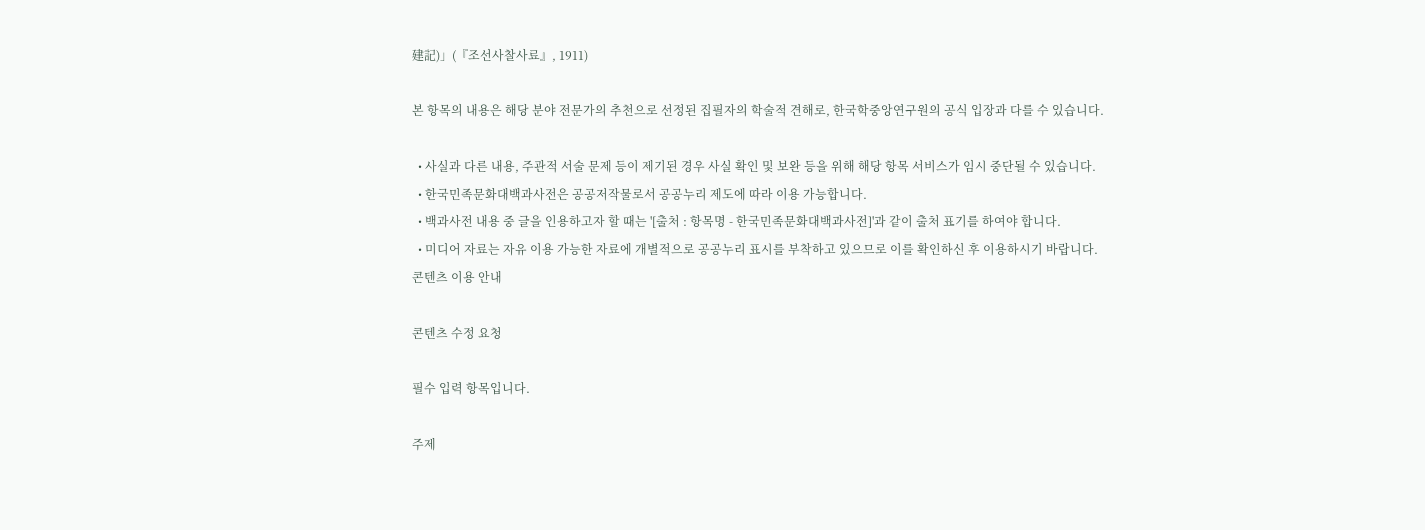建記)」(『조선사찰사료』, 1911)

본 항목의 내용은 해당 분야 전문가의 추천으로 선정된 집필자의 학술적 견해로, 한국학중앙연구원의 공식 입장과 다를 수 있습니다.

  • 사실과 다른 내용, 주관적 서술 문제 등이 제기된 경우 사실 확인 및 보완 등을 위해 해당 항목 서비스가 임시 중단될 수 있습니다.
  • 한국민족문화대백과사전은 공공저작물로서 공공누리 제도에 따라 이용 가능합니다.
  • 백과사전 내용 중 글을 인용하고자 할 때는 '[출처 : 항목명 - 한국민족문화대백과사전]'과 같이 출처 표기를 하여야 합니다.
  • 미디어 자료는 자유 이용 가능한 자료에 개별적으로 공공누리 표시를 부착하고 있으므로 이를 확인하신 후 이용하시기 바랍니다.
콘텐츠 이용 안내

콘텐츠 수정 요청

필수 입력 항목입니다.

주제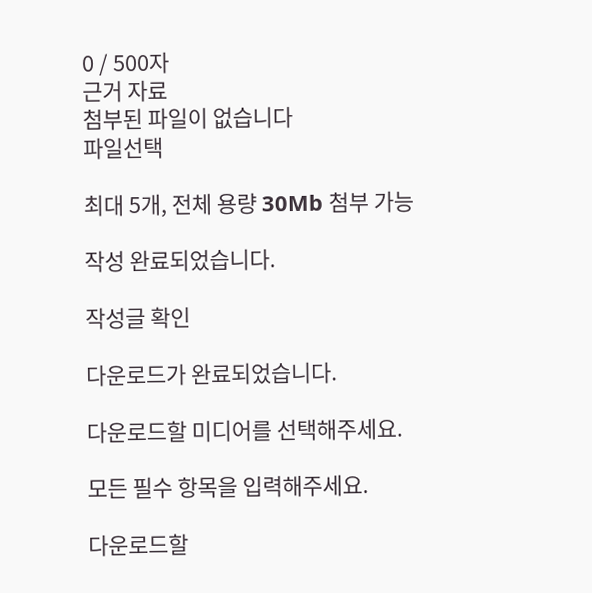0 / 500자
근거 자료
첨부된 파일이 없습니다
파일선택

최대 5개, 전체 용량 30Mb 첨부 가능

작성 완료되었습니다.

작성글 확인

다운로드가 완료되었습니다.

다운로드할 미디어를 선택해주세요.

모든 필수 항목을 입력해주세요.

다운로드할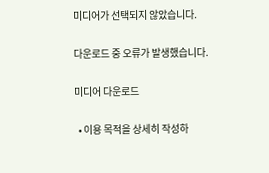미디어가 선택되지 않았습니다.

다운로드 중 오류가 발생했습니다.

미디어 다운로드

  • 이용 목적을 상세히 작성하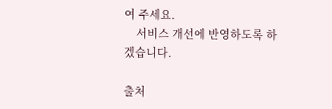여 주세요.
    서비스 개선에 반영하도록 하겠습니다.

출처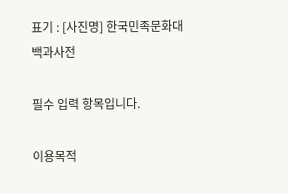표기 : [사진명] 한국민족문화대백과사전

필수 입력 항목입니다.

이용목적